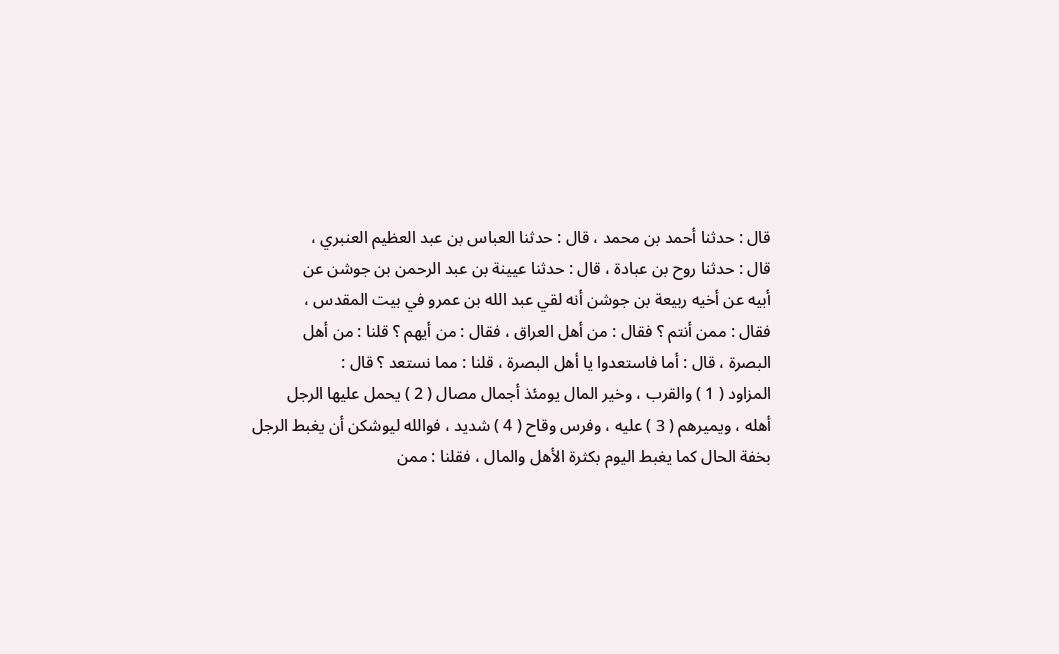قال : حدثنا أحمد بن محمد ، قال : حدثنا العباس بن عبد العظيم العنبري ،
قال : حدثنا روح بن عبادة ، قال : حدثنا عيينة بن عبد الرحمن بن جوشن عن
أبيه عن أخيه ربيعة بن جوشن أنه لقي عبد الله بن عمرو في بيت المقدس ،
فقال : ممن أنتم ؟ فقال : من أهل العراق ، فقال : من أيهم ؟ قلنا : من أهل
البصرة ، قال : أما فاستعدوا يا أهل البصرة ، قلنا : مما نستعد ؟ قال :
المزاود ( 1 ) والقرب ، وخير المال يومئذ أجمال مصال ( 2 ) يحمل عليها الرجل
أهله ، ويميرهم ( 3 ) عليه ، وفرس وقاح ( 4 ) شديد ، فوالله ليوشكن أن يغبط الرجل
بخفة الحال كما يغبط اليوم بكثرة الأهل والمال ، فقلنا : ممن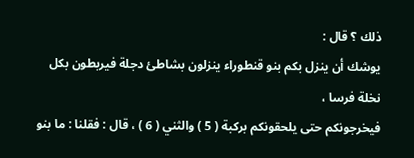ذلك ؟ قال :
يوشك أن ينزل بكم بنو قنطوراء ينزلون بشاطئ دجلة فيربطون بكل نخلة فرسا ،
فيخرجونكم حتى يلحقونكم بركبة ( 5 ) والثني ( 6 ) ، قال : فقلنا : ما بنو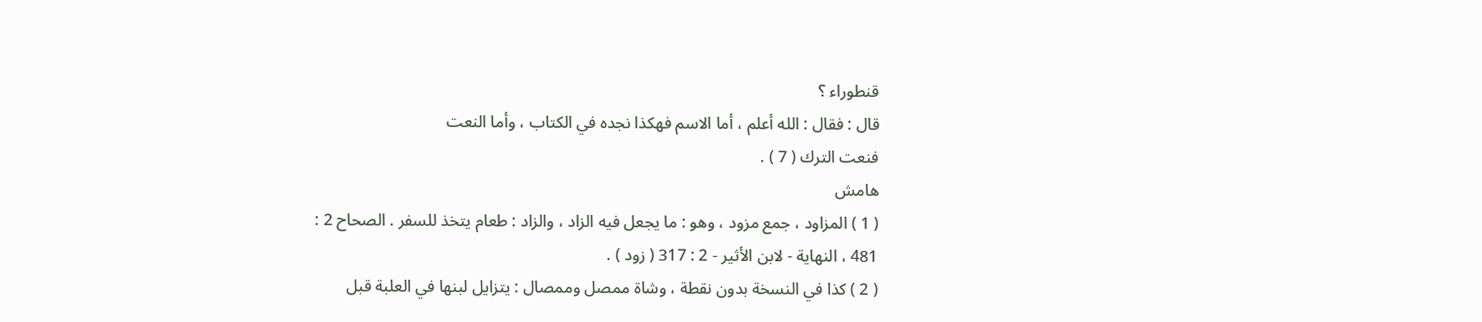قنطوراء ؟
قال : فقال : الله أعلم ، أما الاسم فهكذا نجده في الكتاب ، وأما النعت
فنعت الترك ( 7 ) .
هامش
( 1 ) المزاود ، جمع مزود ، وهو : ما يجعل فيه الزاد ، والزاد : طعام يتخذ للسفر . الصحاح 2 :
481 ، النهاية - لابن الأثير - 2 : 317 ( زود ) .
( 2 ) كذا في النسخة بدون نقطة ، وشاة ممصل وممصال : يتزايل لبنها في العلبة قبل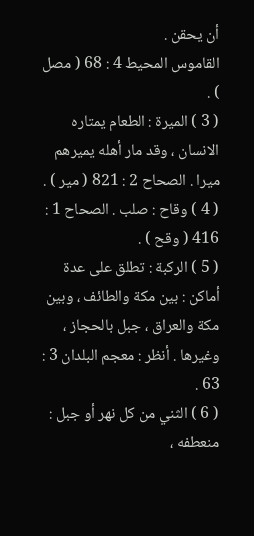أن يحقن .
القاموس المحيط 4 : 68 ( مصل ) .
( 3 ) الميرة : الطعام يمتاره الانسان ، وقد مار أهله يميرهم ميرا . الصحاح 2 : 821 ( مير ) .
( 4 ) وقاح : صلب . الصحاح 1 : 416 ( وقح ) .
( 5 ) الركبة : تطلق على عدة أماكن : بين مكة والطائف ، وبين مكة والعراق ، جبل بالحجاز ،
وغيرها . أنظر : معجم البلدان 3 : 63 .
( 6 ) الثني من كل نهر أو جبل : منعطفه ،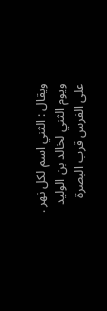ويقال : الثني اسم لكل نهر . ويوم الثني لخالد بن الوليد
على الفرس قرب البصرة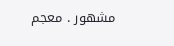مشهور . معجم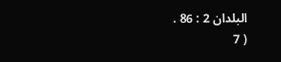البلدان 2 : 86 .
( 7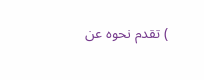) تقدم نحوه عن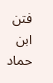فتن ابن حماد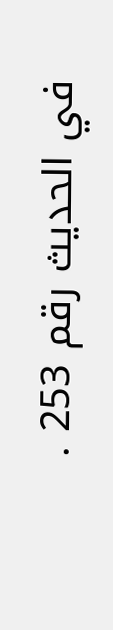في الحديث رقم 253 .